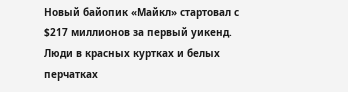Новый байопик «Майкл» стартовал с $217 миллионов за первый уикенд. Люди в красных куртках и белых перчатках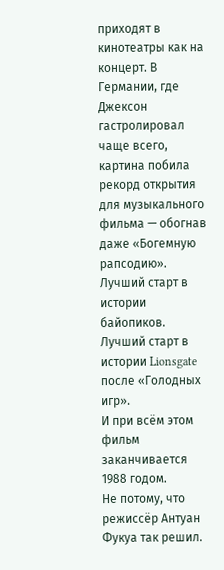приходят в кинотеатры как на концерт. В Германии, где Джексон гастролировал чаще всего, картина побила рекорд открытия для музыкального фильма — обогнав даже «Богемную рапсодию». Лучший старт в истории байопиков. Лучший старт в истории Lionsgate после «Голодных игр».
И при всём этом фильм заканчивается 1988 годом.
Не потому, что режиссёр Антуан Фукуа так решил.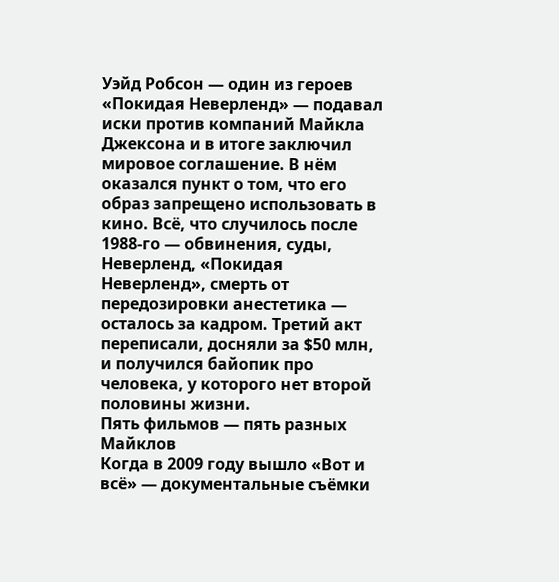Уэйд Робсон — один из героев «Покидая Неверленд» — подавал иски против компаний Майкла Джексона и в итоге заключил мировое соглашение. В нём оказался пункт о том, что его образ запрещено использовать в кино. Всё, что случилось после 1988-го — обвинения, суды, Неверленд, «Покидая Неверленд», смерть от передозировки анестетика — осталось за кадром. Третий акт переписали, досняли за $50 млн, и получился байопик про человека, у которого нет второй половины жизни.
Пять фильмов — пять разных Майклов
Когда в 2009 году вышло «Вот и всё» — документальные съёмки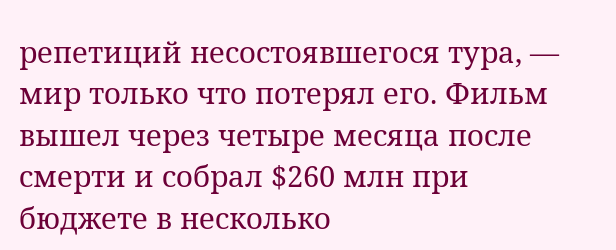репетиций несостоявшегося тура, — мир только что потерял его. Фильм вышел через четыре месяца после смерти и собрал $260 млн при бюджете в несколько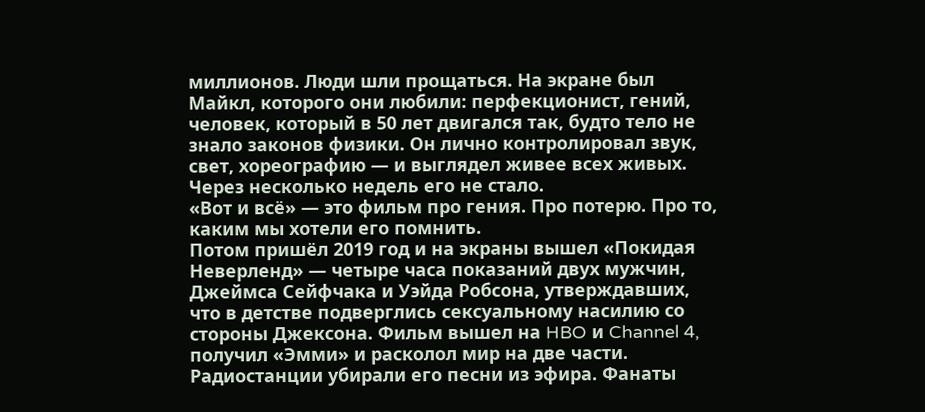миллионов. Люди шли прощаться. На экране был Майкл, которого они любили: перфекционист, гений, человек, который в 50 лет двигался так, будто тело не знало законов физики. Он лично контролировал звук, свет, хореографию — и выглядел живее всех живых. Через несколько недель его не стало.
«Вот и всё» — это фильм про гения. Про потерю. Про то, каким мы хотели его помнить.
Потом пришёл 2019 год и на экраны вышел «Покидая Неверленд» — четыре часа показаний двух мужчин, Джеймса Сейфчака и Уэйда Робсона, утверждавших, что в детстве подверглись сексуальному насилию со стороны Джексона. Фильм вышел на HBO и Channel 4, получил «Эмми» и расколол мир на две части. Радиостанции убирали его песни из эфира. Фанаты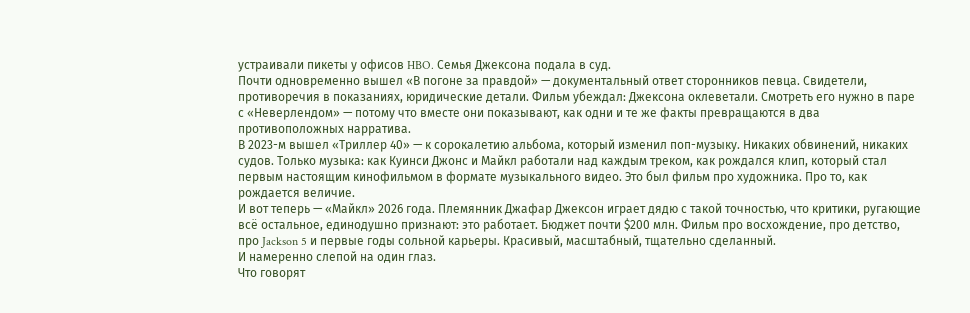устраивали пикеты у офисов HBO. Семья Джексона подала в суд.
Почти одновременно вышел «В погоне за правдой» — документальный ответ сторонников певца. Свидетели, противоречия в показаниях, юридические детали. Фильм убеждал: Джексона оклеветали. Смотреть его нужно в паре с «Неверлендом» — потому что вместе они показывают, как одни и те же факты превращаются в два противоположных нарратива.
В 2023-м вышел «Триллер 40» — к сорокалетию альбома, который изменил поп-музыку. Никаких обвинений, никаких судов. Только музыка: как Куинси Джонс и Майкл работали над каждым треком, как рождался клип, который стал первым настоящим кинофильмом в формате музыкального видео. Это был фильм про художника. Про то, как рождается величие.
И вот теперь — «Майкл» 2026 года. Племянник Джафар Джексон играет дядю с такой точностью, что критики, ругающие всё остальное, единодушно признают: это работает. Бюджет почти $200 млн. Фильм про восхождение, про детство, про Jackson 5 и первые годы сольной карьеры. Красивый, масштабный, тщательно сделанный.
И намеренно слепой на один глаз.
Что говорят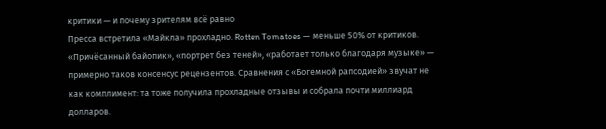критики — и почему зрителям всё равно
Пресса встретила «Майкла» прохладно. Rotten Tomatoes — меньше 50% от критиков. «Причёсанный байопик», «портрет без теней», «работает только благодаря музыке» — примерно таков консенсус рецензентов. Сравнения с «Богемной рапсодией» звучат не как комплимент: та тоже получила прохладные отзывы и собрала почти миллиард долларов.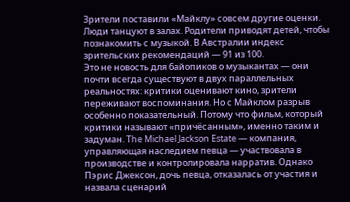Зрители поставили «Майклу» совсем другие оценки. Люди танцуют в залах. Родители приводят детей, чтобы познакомить с музыкой. В Австралии индекс зрительских рекомендаций — 91 из 100.
Это не новость для байопиков о музыкантах — они почти всегда существуют в двух параллельных реальностях: критики оценивают кино, зрители переживают воспоминания. Но с Майклом разрыв особенно показательный. Потому что фильм, который критики называют «причёсанным», именно таким и задуман. The Michael Jackson Estate — компания, управляющая наследием певца — участвовала в производстве и контролировала нарратив. Однако Пэрис Джексон, дочь певца, отказалась от участия и назвала сценарий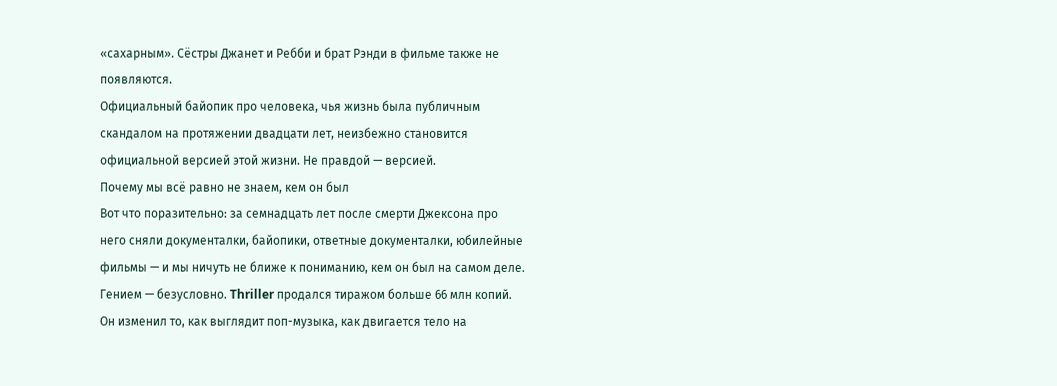«сахарным». Сёстры Джанет и Ребби и брат Рэнди в фильме также не появляются.
Официальный байопик про человека, чья жизнь была публичным скандалом на протяжении двадцати лет, неизбежно становится официальной версией этой жизни. Не правдой — версией.
Почему мы всё равно не знаем, кем он был
Вот что поразительно: за семнадцать лет после смерти Джексона про него сняли документалки, байопики, ответные документалки, юбилейные фильмы — и мы ничуть не ближе к пониманию, кем он был на самом деле.
Гением — безусловно. Thriller продался тиражом больше 66 млн копий. Он изменил то, как выглядит поп-музыка, как двигается тело на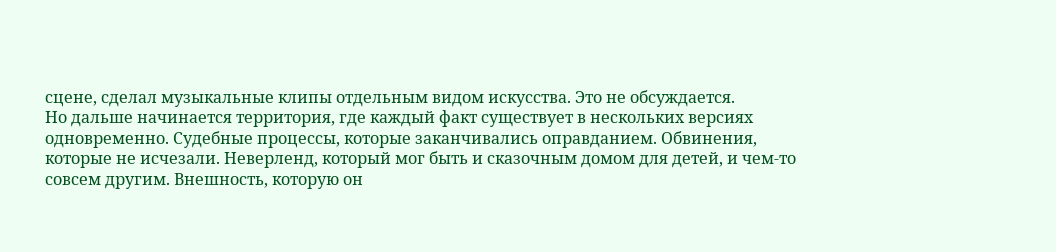сцене, сделал музыкальные клипы отдельным видом искусства. Это не обсуждается.
Но дальше начинается территория, где каждый факт существует в нескольких версиях одновременно. Судебные процессы, которые заканчивались оправданием. Обвинения, которые не исчезали. Неверленд, который мог быть и сказочным домом для детей, и чем-то совсем другим. Внешность, которую он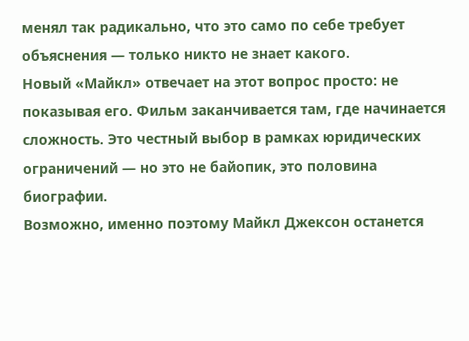менял так радикально, что это само по себе требует объяснения — только никто не знает какого.
Новый «Майкл» отвечает на этот вопрос просто: не показывая его. Фильм заканчивается там, где начинается сложность. Это честный выбор в рамках юридических ограничений — но это не байопик, это половина биографии.
Возможно, именно поэтому Майкл Джексон останется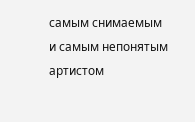самым снимаемым и самым непонятым артистом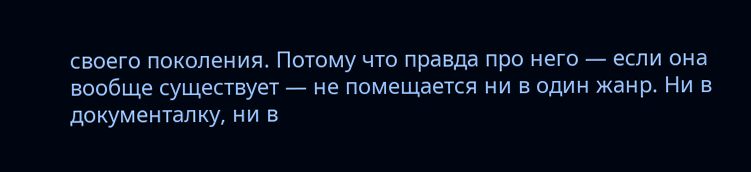своего поколения. Потому что правда про него — если она вообще существует — не помещается ни в один жанр. Ни в документалку, ни в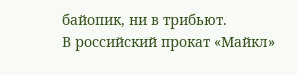байопик, ни в трибьют.
В российский прокат «Майкл»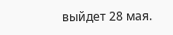выйдет 28 мая.